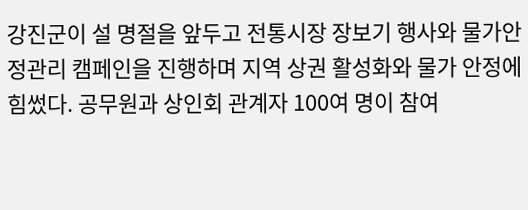강진군이 설 명절을 앞두고 전통시장 장보기 행사와 물가안정관리 캠페인을 진행하며 지역 상권 활성화와 물가 안정에 힘썼다. 공무원과 상인회 관계자 100여 명이 참여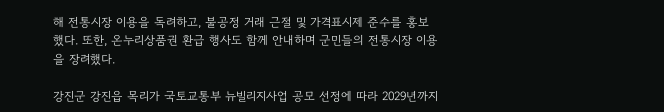해 전통시장 이용을 독려하고, 불공정 거래 근절 및 가격표시제 준수를 홍보했다. 또한, 온누리상품권 환급 행사도 함께 안내하며 군민들의 전통시장 이용을 장려했다.

강진군 강진읍 목리가 국토교통부 뉴빌리지사업 공모 선정에 따라 2029년까지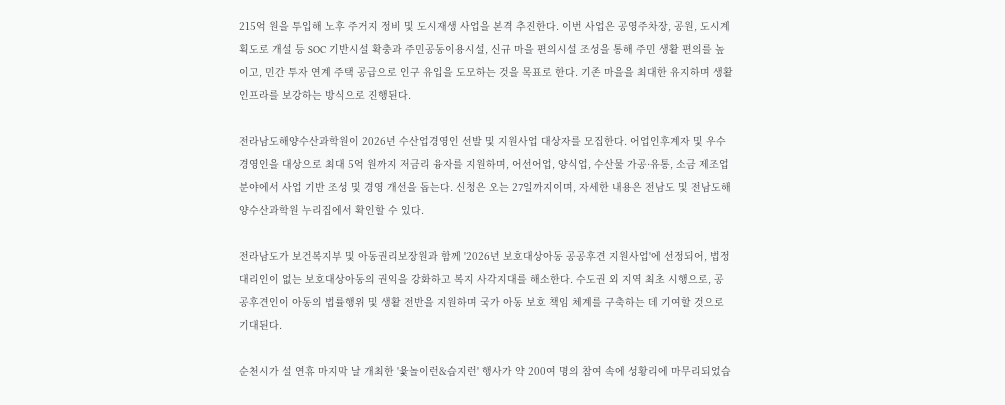215억 원을 투입해 노후 주거지 정비 및 도시재생 사업을 본격 추진한다. 이번 사업은 공영주차장, 공원, 도시계획도로 개설 등 SOC 기반시설 확충과 주민공동이용시설, 신규 마을 편의시설 조성을 통해 주민 생활 편의를 높이고, 민간 투자 연계 주택 공급으로 인구 유입을 도모하는 것을 목표로 한다. 기존 마을을 최대한 유지하며 생활 인프라를 보강하는 방식으로 진행된다.

전라남도해양수산과학원이 2026년 수산업경영인 선발 및 지원사업 대상자를 모집한다. 어업인후계자 및 우수경영인을 대상으로 최대 5억 원까지 저금리 융자를 지원하며, 어선어업, 양식업, 수산물 가공·유통, 소금 제조업 분야에서 사업 기반 조성 및 경영 개선을 돕는다. 신청은 오는 27일까지이며, 자세한 내용은 전남도 및 전남도해양수산과학원 누리집에서 확인할 수 있다.

전라남도가 보건복지부 및 아동권리보장원과 함께 '2026년 보호대상아동 공공후견 지원사업'에 선정되어, 법정대리인이 없는 보호대상아동의 권익을 강화하고 복지 사각지대를 해소한다. 수도권 외 지역 최초 시행으로, 공공후견인이 아동의 법률행위 및 생활 전반을 지원하며 국가 아동 보호 책임 체계를 구축하는 데 기여할 것으로 기대된다.

순천시가 설 연휴 마지막 날 개최한 '윷놀이런&습지런' 행사가 약 200여 명의 참여 속에 성황리에 마무리되었습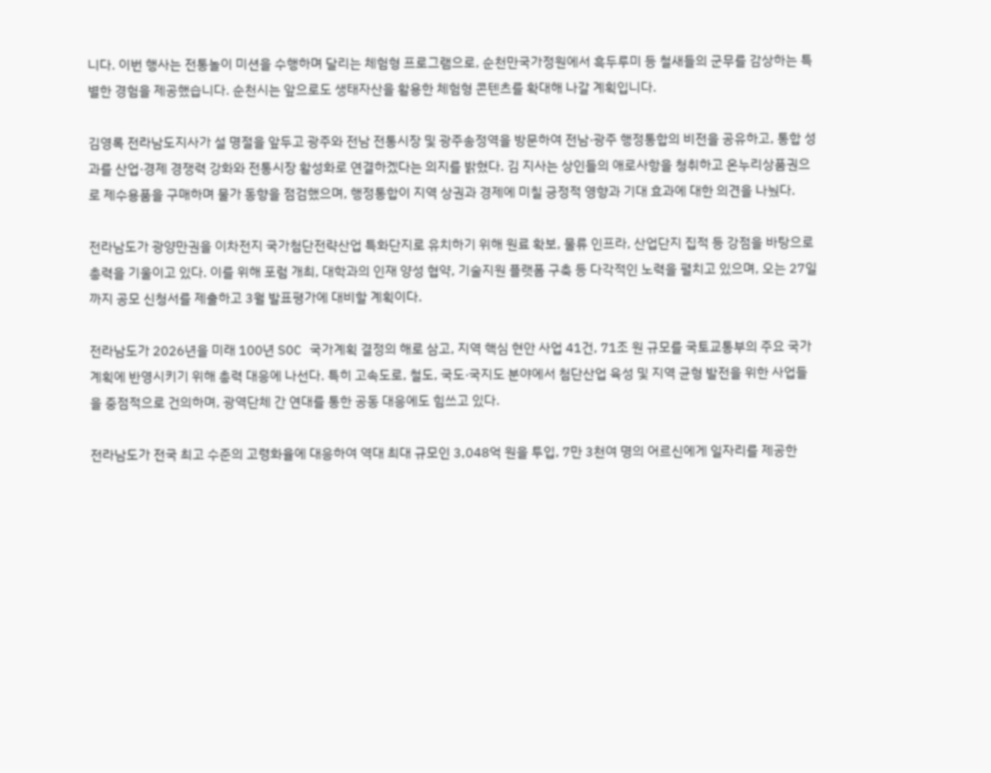니다. 이번 행사는 전통놀이 미션을 수행하며 달리는 체험형 프로그램으로, 순천만국가정원에서 흑두루미 등 철새들의 군무를 감상하는 특별한 경험을 제공했습니다. 순천시는 앞으로도 생태자산을 활용한 체험형 콘텐츠를 확대해 나갈 계획입니다.

김영록 전라남도지사가 설 명절을 앞두고 광주와 전남 전통시장 및 광주송정역을 방문하여 전남·광주 행정통합의 비전을 공유하고, 통합 성과를 산업·경제 경쟁력 강화와 전통시장 활성화로 연결하겠다는 의지를 밝혔다. 김 지사는 상인들의 애로사항을 청취하고 온누리상품권으로 제수용품을 구매하며 물가 동향을 점검했으며, 행정통합이 지역 상권과 경제에 미칠 긍정적 영향과 기대 효과에 대한 의견을 나눴다.

전라남도가 광양만권을 이차전지 국가첨단전략산업 특화단지로 유치하기 위해 원료 확보, 물류 인프라, 산업단지 집적 등 강점을 바탕으로 총력을 기울이고 있다. 이를 위해 포럼 개최, 대학과의 인재 양성 협약, 기술지원 플랫폼 구축 등 다각적인 노력을 펼치고 있으며, 오는 27일까지 공모 신청서를 제출하고 3월 발표평가에 대비할 계획이다.

전라남도가 2026년을 미래 100년 SOC 국가계획 결정의 해로 삼고, 지역 핵심 현안 사업 41건, 71조 원 규모를 국토교통부의 주요 국가계획에 반영시키기 위해 총력 대응에 나선다. 특히 고속도로, 철도, 국도·국지도 분야에서 첨단산업 육성 및 지역 균형 발전을 위한 사업들을 중점적으로 건의하며, 광역단체 간 연대를 통한 공동 대응에도 힘쓰고 있다.

전라남도가 전국 최고 수준의 고령화율에 대응하여 역대 최대 규모인 3,048억 원을 투입, 7만 3천여 명의 어르신에게 일자리를 제공한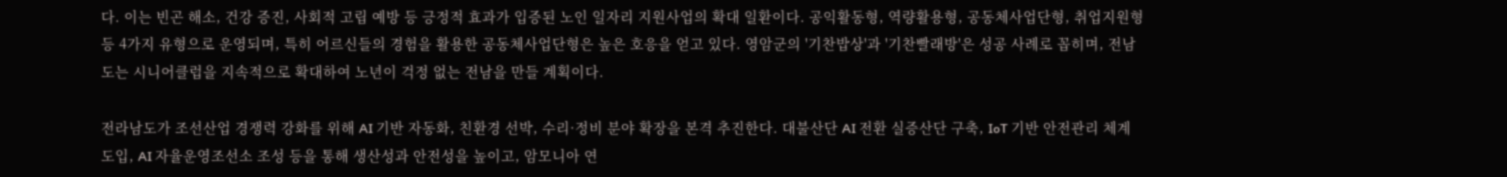다. 이는 빈곤 해소, 건강 증진, 사회적 고립 예방 등 긍정적 효과가 입증된 노인 일자리 지원사업의 확대 일환이다. 공익활동형, 역량활용형, 공동체사업단형, 취업지원형 등 4가지 유형으로 운영되며, 특히 어르신들의 경험을 활용한 공동체사업단형은 높은 호응을 얻고 있다. 영암군의 '기찬밥상'과 '기찬빨래방'은 성공 사례로 꼽히며, 전남도는 시니어클럽을 지속적으로 확대하여 노년이 걱정 없는 전남을 만들 계획이다.

전라남도가 조선산업 경쟁력 강화를 위해 AI 기반 자동화, 친환경 선박, 수리·정비 분야 확장을 본격 추진한다. 대불산단 AI 전환 실증산단 구축, IoT 기반 안전관리 체계 도입, AI 자율운영조선소 조성 등을 통해 생산성과 안전성을 높이고, 암모니아 연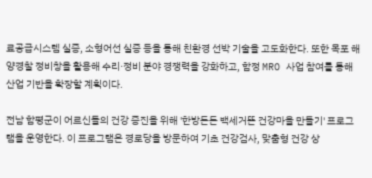료공급시스템 실증, 소형어선 실증 등을 통해 친환경 선박 기술을 고도화한다. 또한 목포 해양경찰 정비창을 활용해 수리·정비 분야 경쟁력을 강화하고, 함정 MRO 사업 참여를 통해 산업 기반을 확장할 계획이다.

전남 함평군이 어르신들의 건강 증진을 위해 '한방든든 백세거뜬 건강마을 만들기' 프로그램을 운영한다. 이 프로그램은 경로당을 방문하여 기초 건강검사, 맞춤형 건강 상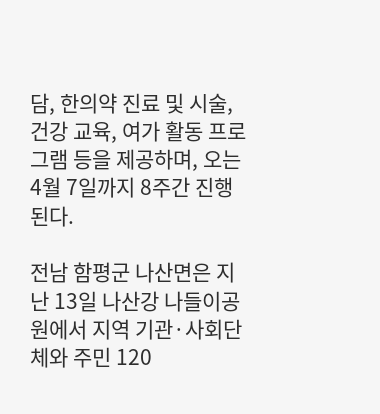담, 한의약 진료 및 시술, 건강 교육, 여가 활동 프로그램 등을 제공하며, 오는 4월 7일까지 8주간 진행된다.

전남 함평군 나산면은 지난 13일 나산강 나들이공원에서 지역 기관·사회단체와 주민 120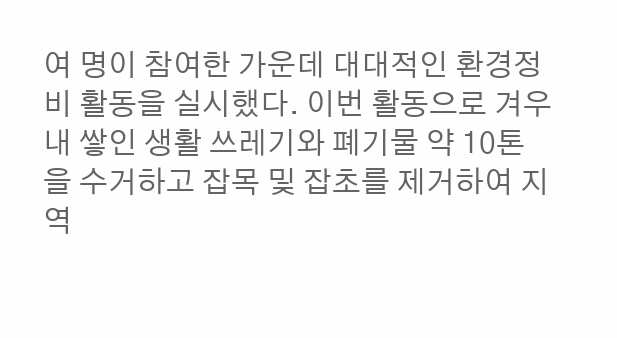여 명이 참여한 가운데 대대적인 환경정비 활동을 실시했다. 이번 활동으로 겨우내 쌓인 생활 쓰레기와 폐기물 약 10톤을 수거하고 잡목 및 잡초를 제거하여 지역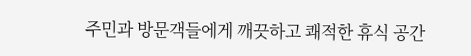주민과 방문객들에게 깨끗하고 쾌적한 휴식 공간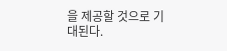을 제공할 것으로 기대된다.